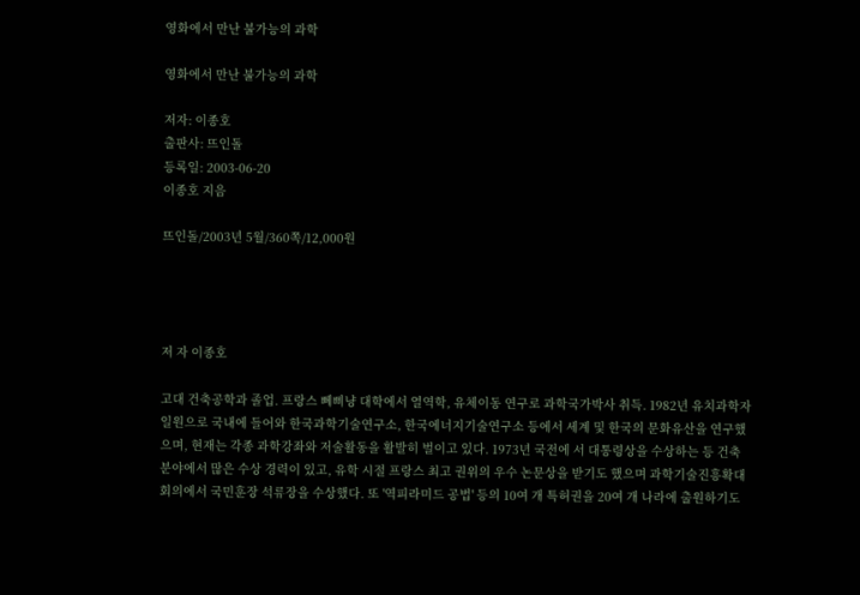영화에서 만난 불가능의 과학

영화에서 만난 불가능의 과학

저자: 이종호
출판사: 뜨인돌
등록일: 2003-06-20
이종호 지음

뜨인돌/2003년 5월/360쪽/12,000원




저 자 이종호

고대 건축공학과 졸업. 프랑스 뻬삐냥 대학에서 열역학, 유체이동 연구로 과학국가박사 취득. 1982년 유치과학자 일원으로 국내에 들어와 한국과학기술연구소, 한국에너지기술연구소 등에서 세계 및 한국의 문화유산을 연구했으며, 현재는 각종 과학강좌와 저술활동을 활발히 벌이고 있다. 1973년 국전에 서 대통령상을 수상하는 등 건축 분야에서 많은 수상 경력이 있고, 유학 시절 프랑스 최고 권위의 우수 논문상을 받기도 했으며 과학기술진흥확대 회의에서 국민훈장 석류장을 수상했다. 또 '역피라미드 공법' 등의 10여 개 특허권을 20여 개 나라에 출원하기도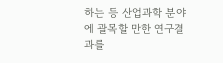하는 등 산업과학 분야에 괄목할 만한 연구결과를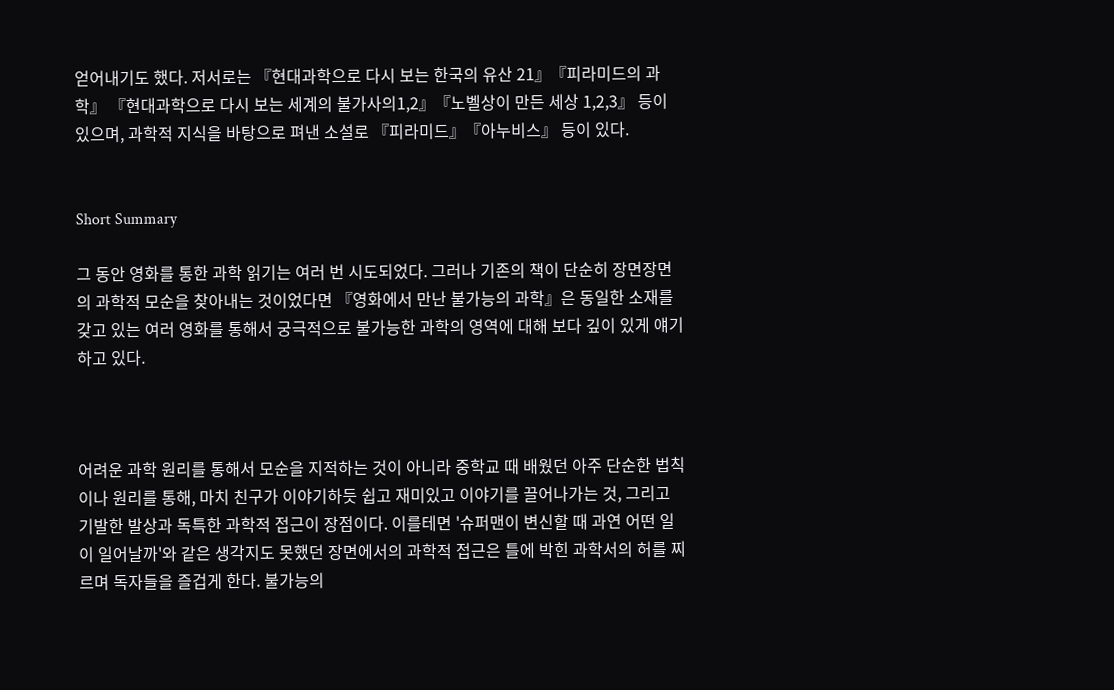얻어내기도 했다. 저서로는 『현대과학으로 다시 보는 한국의 유산 21』『피라미드의 과학』 『현대과학으로 다시 보는 세계의 불가사의1,2』『노벨상이 만든 세상 1,2,3』 등이 있으며, 과학적 지식을 바탕으로 펴낸 소설로 『피라미드』『아누비스』 등이 있다.


Short Summary

그 동안 영화를 통한 과학 읽기는 여러 번 시도되었다. 그러나 기존의 책이 단순히 장면장면의 과학적 모순을 찾아내는 것이었다면 『영화에서 만난 불가능의 과학』은 동일한 소재를 갖고 있는 여러 영화를 통해서 궁극적으로 불가능한 과학의 영역에 대해 보다 깊이 있게 얘기하고 있다.



어려운 과학 원리를 통해서 모순을 지적하는 것이 아니라 중학교 때 배웠던 아주 단순한 법칙이나 원리를 통해, 마치 친구가 이야기하듯 쉽고 재미있고 이야기를 끌어나가는 것, 그리고 기발한 발상과 독특한 과학적 접근이 장점이다. 이를테면 '슈퍼맨이 변신할 때 과연 어떤 일이 일어날까'와 같은 생각지도 못했던 장면에서의 과학적 접근은 틀에 박힌 과학서의 허를 찌르며 독자들을 즐겁게 한다. 불가능의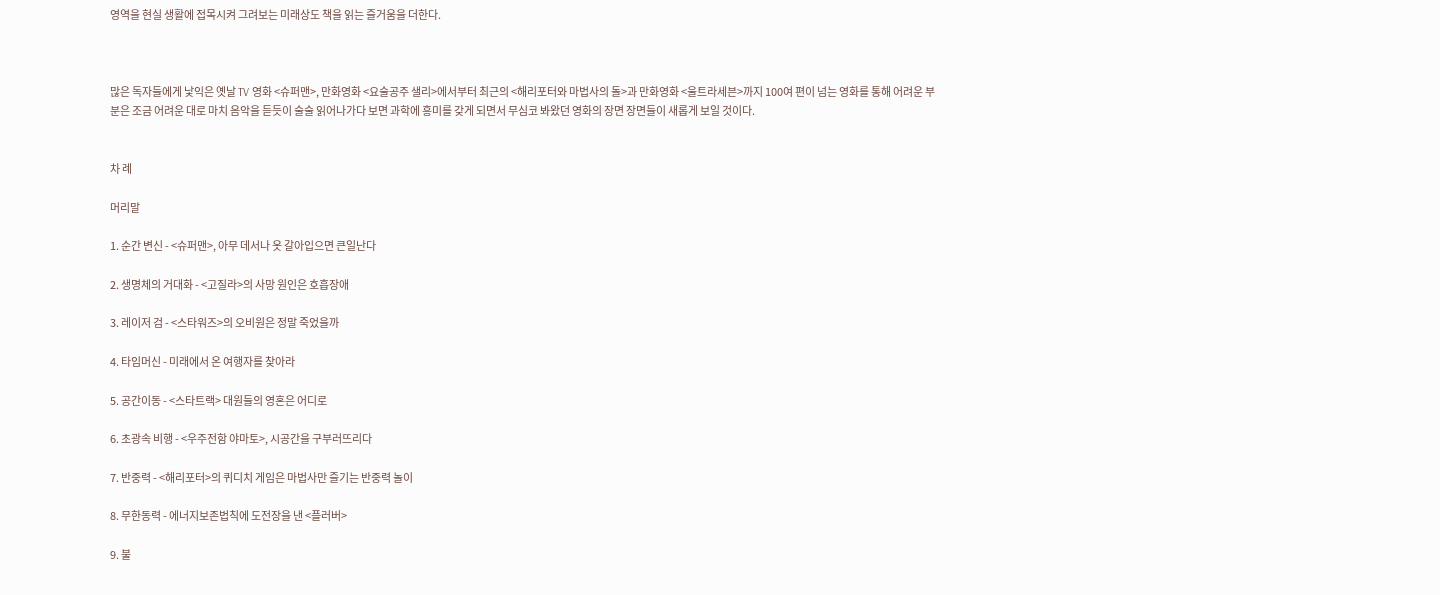영역을 현실 생활에 접목시켜 그려보는 미래상도 책을 읽는 즐거움을 더한다.



많은 독자들에게 낯익은 옛날 TV 영화 <슈퍼맨>, 만화영화 <요술공주 샐리>에서부터 최근의 <해리포터와 마법사의 돌>과 만화영화 <울트라세븐>까지 100여 편이 넘는 영화를 통해 어려운 부분은 조금 어려운 대로 마치 음악을 듣듯이 술술 읽어나가다 보면 과학에 흥미를 갖게 되면서 무심코 봐왔던 영화의 장면 장면들이 새롭게 보일 것이다.


차 례

머리말

1. 순간 변신 - <슈퍼맨>, 아무 데서나 옷 갈아입으면 큰일난다

2. 생명체의 거대화 - <고질라>의 사망 원인은 호흡장애

3. 레이저 검 - <스타워즈>의 오비원은 정말 죽었을까

4. 타임머신 - 미래에서 온 여행자를 찾아라

5. 공간이동 - <스타트랙> 대원들의 영혼은 어디로

6. 초광속 비행 - <우주전함 야마토>, 시공간을 구부러뜨리다

7. 반중력 - <해리포터>의 퀴디치 게임은 마법사만 즐기는 반중력 놀이

8. 무한동력 - 에너지보존법칙에 도전장을 낸 <플러버>

9. 불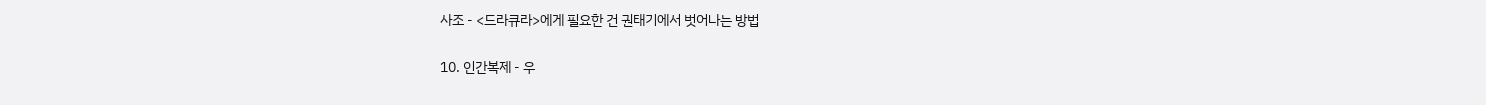사조 - <드라큐라>에게 필요한 건 권태기에서 벗어나는 방법

10. 인간복제 - 우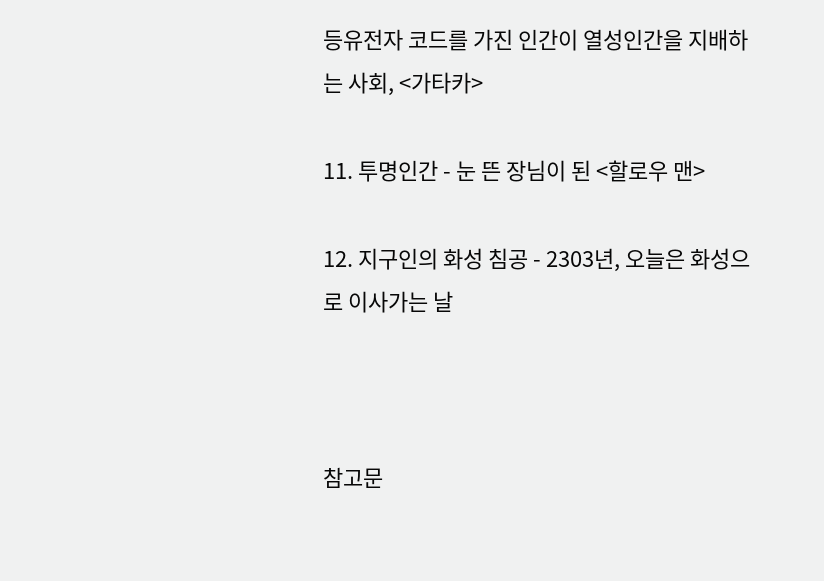등유전자 코드를 가진 인간이 열성인간을 지배하는 사회, <가타카>

11. 투명인간 - 눈 뜬 장님이 된 <할로우 맨>

12. 지구인의 화성 침공 - 2303년, 오늘은 화성으로 이사가는 날



참고문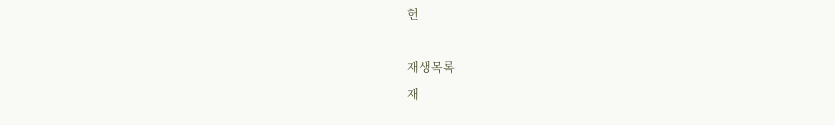헌

재생목록
재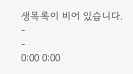생목록이 비어 있습니다.
-
-
0:00 0:00